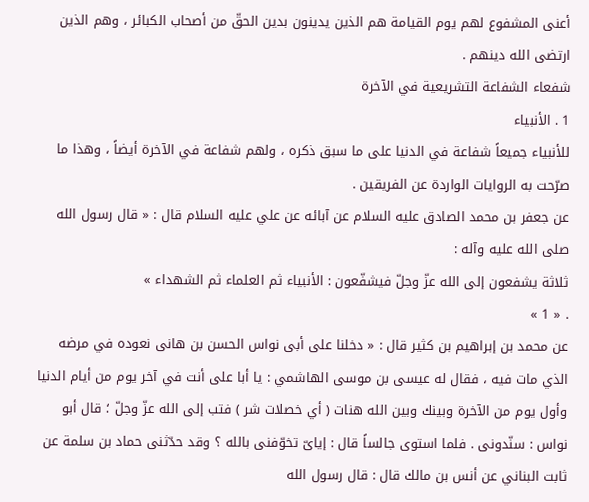أعنى المشفوع لهم يوم القيامة هم الذين يدينون بدين الحقّ من أصحاب الكبائر ، وهم الذين ارتضى الله دينهم .
شفعاء الشفاعة التشريعية في الآخرة
1 . الأنبياء
للأنبياء جميعاً شفاعة في الدنيا على ما سبق ذكره ، ولهم شفاعة في الآخرة أيضاً ، وهذا ما صرّحت به الروايات الواردة عن الفريقين .
عن جعفر بن محمد الصادق عليه السلام عن آبائه عن علي عليه السلام قال : « قال رسول الله صلى الله عليه وآله :
ثلاثة يشفعون إلى الله عزّ وجلّ فيشفّعون : الأنبياء ثم العلماء ثم الشهداء »
. « 1 »
عن محمد بن إبراهيم بن كثير قال : « دخلنا على أبى نواس الحسن بن هانى نعوده في مرضه الذي مات فيه ، فقال له عيسى بن موسى الهاشمي : يا أبا على أنت في آخر يوم من أيام الدنيا وأول يوم من الآخرة وبينك وبين الله هنات ( أي خصلات شر ) فتب إلى الله عزّ وجلّ ؛ قال أبو نواس : سنّدونى . فلما استوى جالساً قال : إياىّ تخوّفنى بالله ؟ وقد حدّثنى حماد بن سلمة عن ثابت البناني عن أنس بن مالك قال : قال رسول الله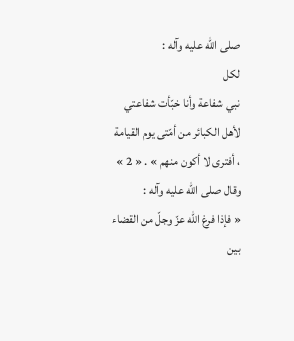صلى الله عليه وآله :
لكل
نبي شفاعة وأنا خبّأت شفاعتي لأهل الكبائر من أمّتى يوم القيامة
، أفترى لا أكون منهم » . « 2 »
وقال صلى الله عليه وآله :
« فإذا فرغ الله عزّ وجلّ من القضاء بين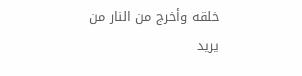خلقه وأخرج من النار من يريد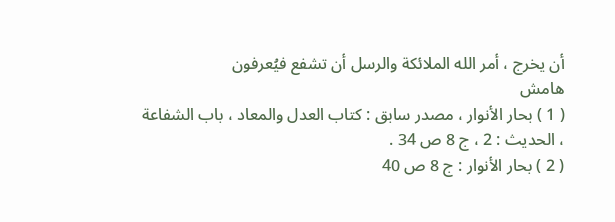أن يخرج ، أمر الله الملائكة والرسل أن تشفع فيُعرفون
هامش
( 1 ) بحار الأنوار ، مصدر سابق : كتاب العدل والمعاد ، باب الشفاعة ، الحديث : 2 ، ج 8 ص 34 .
( 2 ) بحار الأنوار : ج 8 ص 40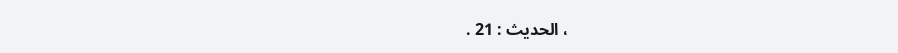، الحديث : 21 .